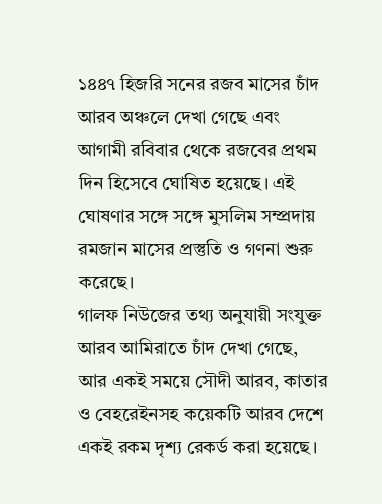১৪৪৭ হিজরি সনের রজব মাসের চাঁদ আরব অঞ্চলে দেখা গেছে এবং আগামী রবিবার থেকে রজবের প্রথম দিন হিসেবে ঘোষিত হয়েছে। এই ঘোষণার সঙ্গে সঙ্গে মুসলিম সম্প্রদায় রমজান মাসের প্রস্তুতি ও গণনা শুরু করেছে।
গালফ নিউজের তথ্য অনুযায়ী সংযুক্ত আরব আমিরাতে চাঁদ দেখা গেছে, আর একই সময়ে সৌদী আরব, কাতার ও বেহরেইনসহ কয়েকটি আরব দেশে একই রকম দৃশ্য রেকর্ড করা হয়েছে।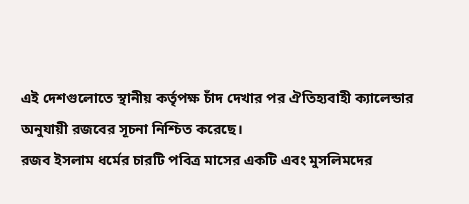এই দেশগুলোতে স্থানীয় কর্তৃপক্ষ চাঁদ দেখার পর ঐতিহ্যবাহী ক্যালেন্ডার অনুযায়ী রজবের সূচনা নিশ্চিত করেছে।
রজব ইসলাম ধর্মের চারটি পবিত্র মাসের একটি এবং মুসলিমদের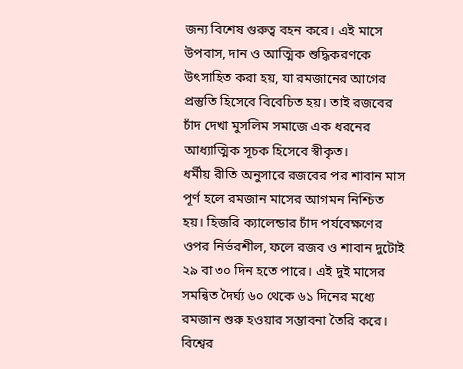জন্য বিশেষ গুরুত্ব বহন করে। এই মাসে উপবাস, দান ও আত্মিক শুদ্ধিকরণকে উৎসাহিত করা হয়, যা রমজানের আগের প্রস্তুতি হিসেবে বিবেচিত হয়। তাই রজবের চাঁদ দেখা মুসলিম সমাজে এক ধরনের আধ্যাত্মিক সূচক হিসেবে স্বীকৃত।
ধর্মীয় রীতি অনুসারে রজবের পর শাবান মাস পূর্ণ হলে রমজান মাসের আগমন নিশ্চিত হয়। হিজরি ক্যালেন্ডার চাঁদ পর্যবেক্ষণের ওপর নির্ভরশীল, ফলে রজব ও শাবান দুটোই ২৯ বা ৩০ দিন হতে পারে। এই দুই মাসের সমন্বিত দৈর্ঘ্য ৬০ থেকে ৬১ দিনের মধ্যে রমজান শুরু হওয়ার সম্ভাবনা তৈরি করে।
বিশ্বের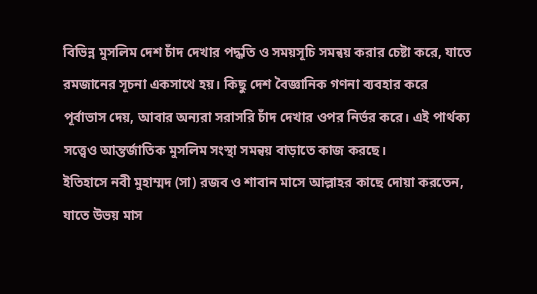বিভিন্ন মুসলিম দেশ চাঁদ দেখার পদ্ধতি ও সময়সূচি সমন্বয় করার চেষ্টা করে, যাতে রমজানের সূচনা একসাথে হয়। কিছু দেশ বৈজ্ঞানিক গণনা ব্যবহার করে পূর্বাভাস দেয়, আবার অন্যরা সরাসরি চাঁদ দেখার ওপর নির্ভর করে। এই পার্থক্য সত্ত্বেও আন্তর্জাতিক মুসলিম সংস্থা সমন্বয় বাড়াতে কাজ করছে।
ইতিহাসে নবী মুহাম্মদ (সা) রজব ও শাবান মাসে আল্লাহর কাছে দোয়া করতেন, যাতে উভয় মাস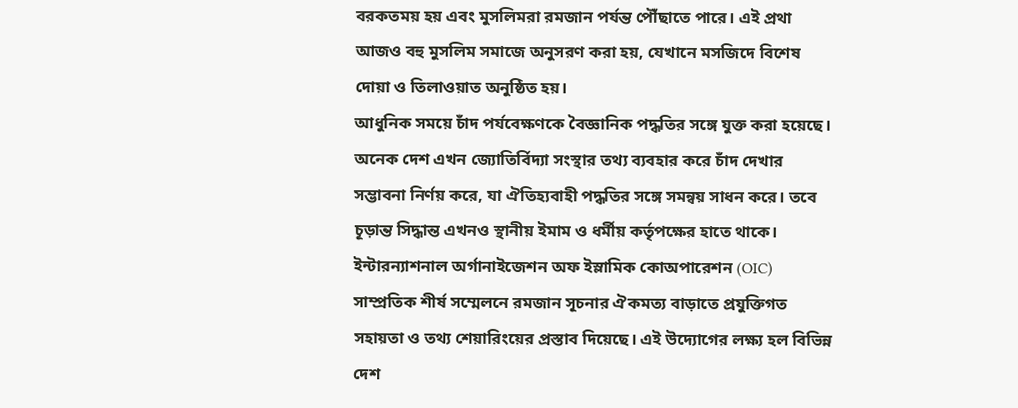বরকতময় হয় এবং মুসলিমরা রমজান পর্যন্ত পৌঁছাতে পারে। এই প্রথা আজও বহু মুসলিম সমাজে অনুসরণ করা হয়, যেখানে মসজিদে বিশেষ দোয়া ও তিলাওয়াত অনুষ্ঠিত হয়।
আধুনিক সময়ে চাঁদ পর্যবেক্ষণকে বৈজ্ঞানিক পদ্ধতির সঙ্গে যুক্ত করা হয়েছে। অনেক দেশ এখন জ্যোতির্বিদ্যা সংস্থার তথ্য ব্যবহার করে চাঁদ দেখার সম্ভাবনা নির্ণয় করে, যা ঐতিহ্যবাহী পদ্ধতির সঙ্গে সমন্বয় সাধন করে। তবে চূড়ান্ত সিদ্ধান্ত এখনও স্থানীয় ইমাম ও ধর্মীয় কর্তৃপক্ষের হাতে থাকে।
ইন্টারন্যাশনাল অর্গানাইজেশন অফ ইস্লামিক কোঅপারেশন (OIC) সাম্প্রতিক শীর্ষ সম্মেলনে রমজান সূচনার ঐকমত্য বাড়াতে প্রযুক্তিগত সহায়তা ও তথ্য শেয়ারিংয়ের প্রস্তাব দিয়েছে। এই উদ্যোগের লক্ষ্য হল বিভিন্ন দেশ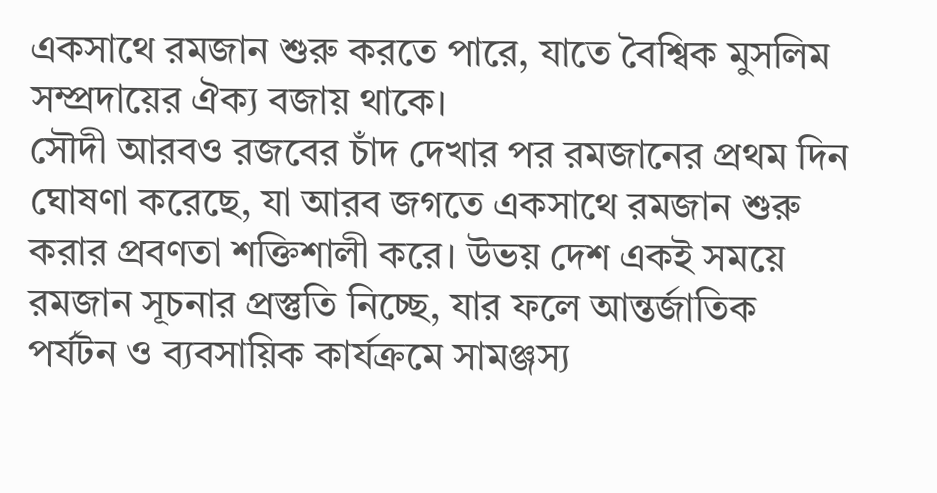একসাথে রমজান শুরু করতে পারে, যাতে বৈশ্বিক মুসলিম সম্প্রদায়ের ঐক্য বজায় থাকে।
সৌদী আরবও রজবের চাঁদ দেখার পর রমজানের প্রথম দিন ঘোষণা করেছে, যা আরব জগতে একসাথে রমজান শুরু করার প্রবণতা শক্তিশালী করে। উভয় দেশ একই সময়ে রমজান সূচনার প্রস্তুতি নিচ্ছে, যার ফলে আন্তর্জাতিক পর্যটন ও ব্যবসায়িক কার্যক্রমে সামঞ্জস্য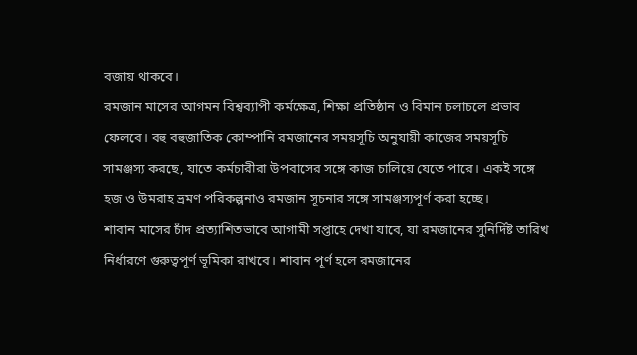বজায় থাকবে।
রমজান মাসের আগমন বিশ্বব্যাপী কর্মক্ষেত্র, শিক্ষা প্রতিষ্ঠান ও বিমান চলাচলে প্রভাব ফেলবে। বহু বহুজাতিক কোম্পানি রমজানের সময়সূচি অনুযায়ী কাজের সময়সূচি সামঞ্জস্য করছে, যাতে কর্মচারীরা উপবাসের সঙ্গে কাজ চালিয়ে যেতে পারে। একই সঙ্গে হজ ও উমরাহ ভ্রমণ পরিকল্পনাও রমজান সূচনার সঙ্গে সামঞ্জস্যপূর্ণ করা হচ্ছে।
শাবান মাসের চাঁদ প্রত্যাশিতভাবে আগামী সপ্তাহে দেখা যাবে, যা রমজানের সুনির্দিষ্ট তারিখ নির্ধারণে গুরুত্বপূর্ণ ভূমিকা রাখবে। শাবান পূর্ণ হলে রমজানের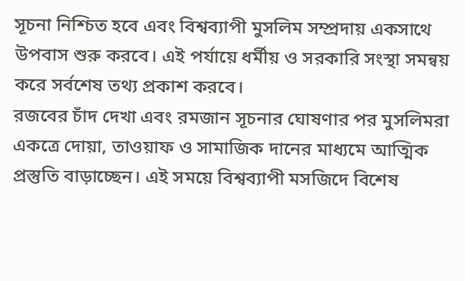সূচনা নিশ্চিত হবে এবং বিশ্বব্যাপী মুসলিম সম্প্রদায় একসাথে উপবাস শুরু করবে। এই পর্যায়ে ধর্মীয় ও সরকারি সংস্থা সমন্বয় করে সর্বশেষ তথ্য প্রকাশ করবে।
রজবের চাঁদ দেখা এবং রমজান সূচনার ঘোষণার পর মুসলিমরা একত্রে দোয়া, তাওয়াফ ও সামাজিক দানের মাধ্যমে আত্মিক প্রস্তুতি বাড়াচ্ছেন। এই সময়ে বিশ্বব্যাপী মসজিদে বিশেষ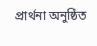প্রার্থনা অনুষ্ঠিত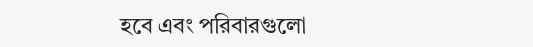হবে এবং পরিবারগুলো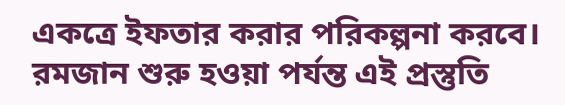একত্রে ইফতার করার পরিকল্পনা করবে। রমজান শুরু হওয়া পর্যন্ত এই প্রস্তুতি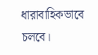ধারাবাহিকভাবে চলবে।